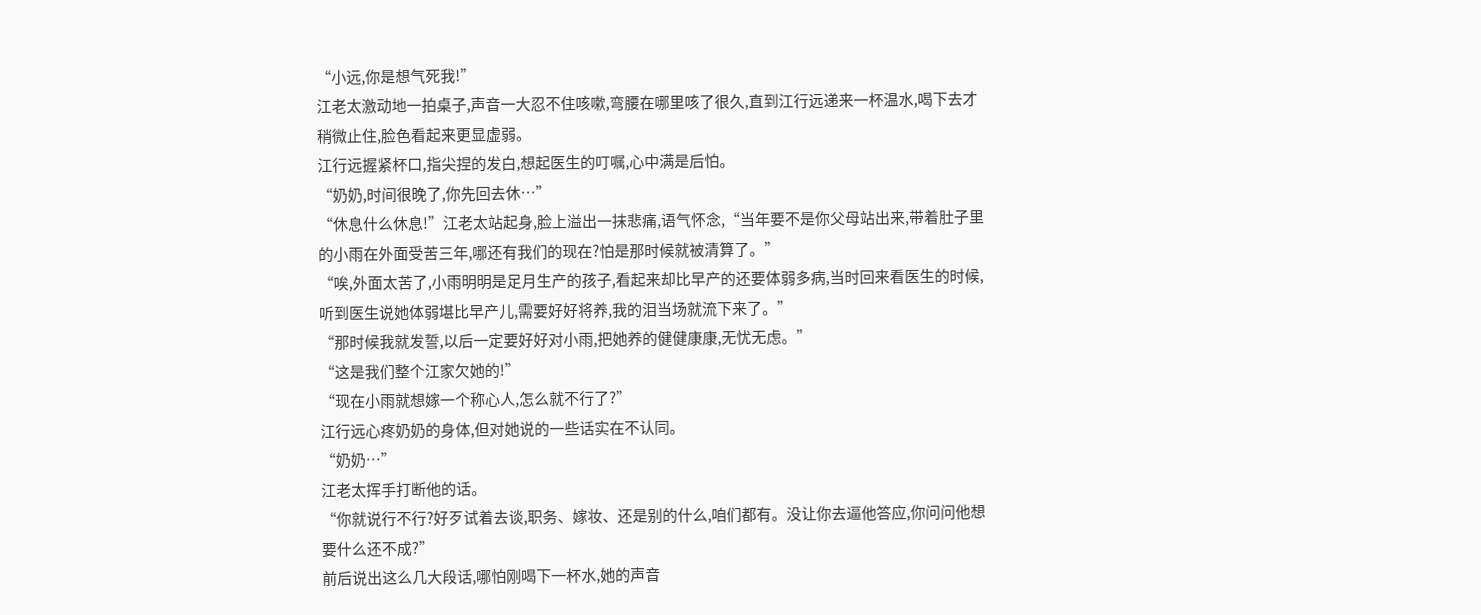“小远,你是想气死我!”
江老太激动地一拍桌子,声音一大忍不住咳嗽,弯腰在哪里咳了很久,直到江行远递来一杯温水,喝下去才稍微止住,脸色看起来更显虚弱。
江行远握紧杯口,指尖捏的发白,想起医生的叮嘱,心中满是后怕。
“奶奶,时间很晚了,你先回去休…”
“休息什么休息!”江老太站起身,脸上溢出一抹悲痛,语气怀念,“当年要不是你父母站出来,带着肚子里的小雨在外面受苦三年,哪还有我们的现在?怕是那时候就被清算了。”
“唉,外面太苦了,小雨明明是足月生产的孩子,看起来却比早产的还要体弱多病,当时回来看医生的时候,听到医生说她体弱堪比早产儿,需要好好将养,我的泪当场就流下来了。”
“那时候我就发誓,以后一定要好好对小雨,把她养的健健康康,无忧无虑。”
“这是我们整个江家欠她的!”
“现在小雨就想嫁一个称心人,怎么就不行了?”
江行远心疼奶奶的身体,但对她说的一些话实在不认同。
“奶奶…”
江老太挥手打断他的话。
“你就说行不行?好歹试着去谈,职务、嫁妆、还是别的什么,咱们都有。没让你去逼他答应,你问问他想要什么还不成?”
前后说出这么几大段话,哪怕刚喝下一杯水,她的声音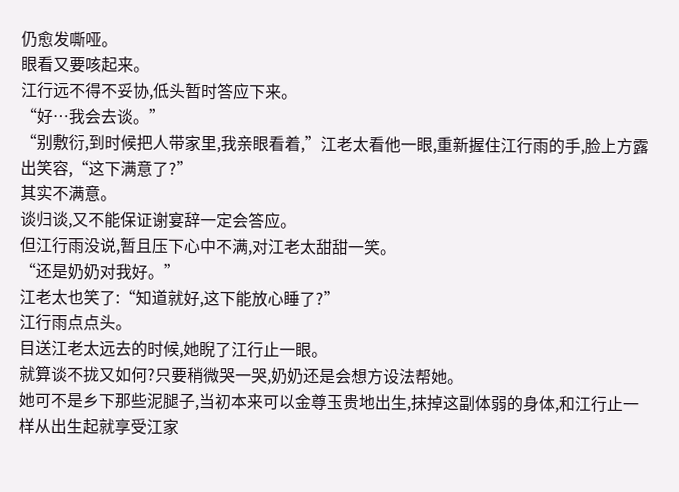仍愈发嘶哑。
眼看又要咳起来。
江行远不得不妥协,低头暂时答应下来。
“好…我会去谈。”
“别敷衍,到时候把人带家里,我亲眼看着,”江老太看他一眼,重新握住江行雨的手,脸上方露出笑容,“这下满意了?”
其实不满意。
谈归谈,又不能保证谢宴辞一定会答应。
但江行雨没说,暂且压下心中不满,对江老太甜甜一笑。
“还是奶奶对我好。”
江老太也笑了:“知道就好,这下能放心睡了?”
江行雨点点头。
目送江老太远去的时候,她睨了江行止一眼。
就算谈不拢又如何?只要稍微哭一哭,奶奶还是会想方设法帮她。
她可不是乡下那些泥腿子,当初本来可以金尊玉贵地出生,抹掉这副体弱的身体,和江行止一样从出生起就享受江家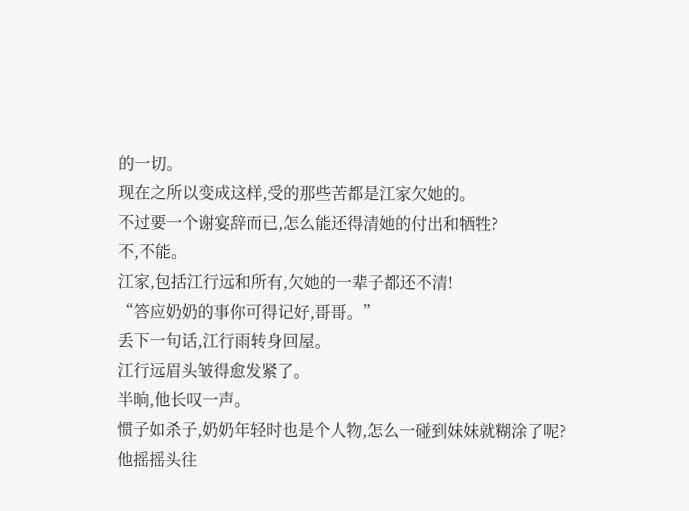的一切。
现在之所以变成这样,受的那些苦都是江家欠她的。
不过要一个谢宴辞而已,怎么能还得清她的付出和牺牲?
不,不能。
江家,包括江行远和所有,欠她的一辈子都还不清!
“答应奶奶的事你可得记好,哥哥。”
丢下一句话,江行雨转身回屋。
江行远眉头皱得愈发紧了。
半晌,他长叹一声。
惯子如杀子,奶奶年轻时也是个人物,怎么一碰到妹妹就糊涂了呢?
他摇摇头往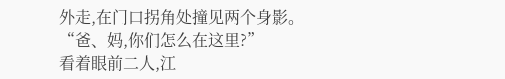外走,在门口拐角处撞见两个身影。
“爸、妈,你们怎么在这里?”
看着眼前二人,江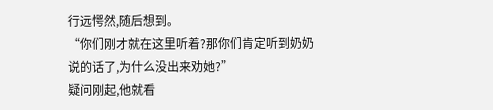行远愕然,随后想到。
“你们刚才就在这里听着?那你们肯定听到奶奶说的话了,为什么没出来劝她?”
疑问刚起,他就看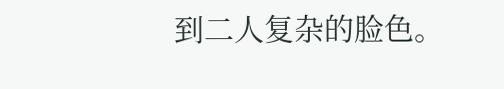到二人复杂的脸色。